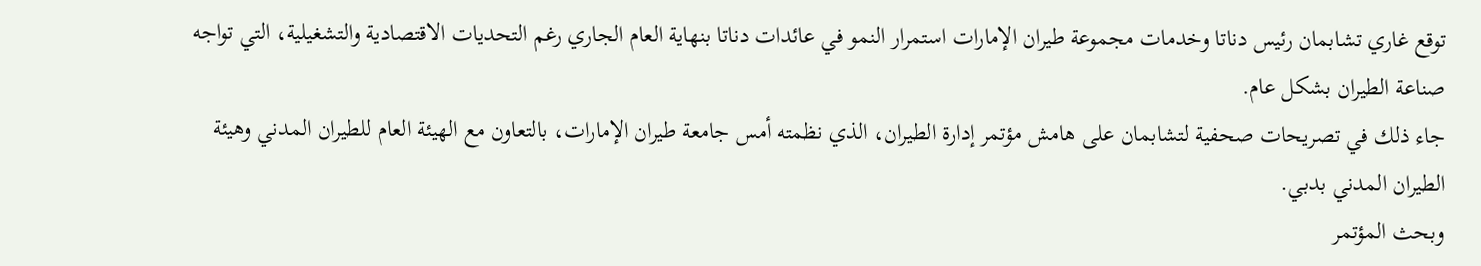توقع غاري تشابمان رئيس دناتا وخدمات مجموعة طيران الإمارات استمرار النمو في عائدات دناتا بنهاية العام الجاري رغم التحديات الاقتصادية والتشغيلية، التي تواجه صناعة الطيران بشكل عام.
جاء ذلك في تصريحات صحفية لتشابمان على هامش مؤتمر إدارة الطيران، الذي نظمته أمس جامعة طيران الإمارات، بالتعاون مع الهيئة العام للطيران المدني وهيئة الطيران المدني بدبي.
وبحث المؤتمر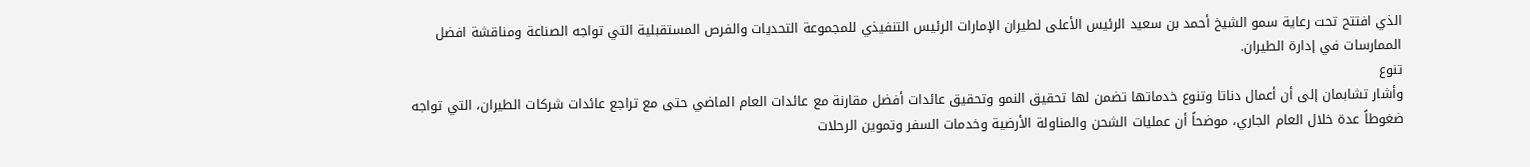الذي افتتح تحت رعاية سمو الشيخ أحمد بن سعيد الرئيس الأعلى لطيران الإمارات الرئيس التنفيذي للمجموعة التحديات والفرص المستقبلية التي تواجه الصناعة ومناقشة افضل الممارسات في إدارة الطيران.
تنوع
وأشار تشابمان إلى أن أعمال دناتا وتنوع خدماتها تضمن لها تحقيق النمو وتحقيق عائدات أفضل مقارنة مع عائدات العام الماضي حتى مع تراجع عائدات شركات الطيران، التي تواجه ضغوطاً عدة خلال العام الجاري، موضحاً أن عمليات الشحن والمناولة الأرضية وخدمات السفر وتموين الرحلات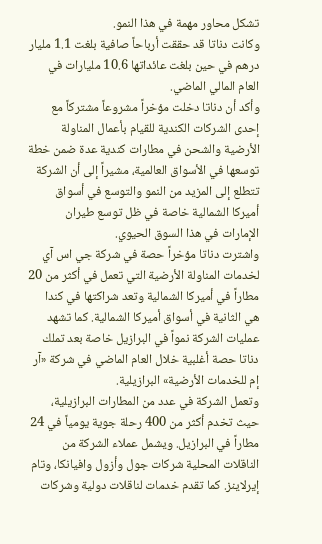تشكل محاور مهمة في هذا النمو.
وكانت دناتا قد حققت أرباحاً صافية بلغت 1.1 مليار درهم في حين بلغت عائداتها 10.6 مليارات في العام المالي الماضي.
وأكد أن دناتا دخلت مؤخراً مشروعاً مشتركاً مع إحدى الشركات الكندية للقيام بأعمال المناولة الأرضية والشحن في مطارات كندية عدة ضمن خطة توسعها في الأسواق العالمية، مشيراً إلى أن الشركة تتطلع إلى المزيد من النمو والتوسع في أسواق أميركا الشمالية خاصة في ظل توسع طيران الإمارات في هذا السوق الحيوي.
واشترت دناتا مؤخراً حصة في شركة جي اس آي لخدمات المناولة الأرضية التي تعمل في أكثر من 20 مطاراً في أميركا الشمالية وتعد شراكتها في كندا هي الثانية في أسواق أميركا الشمالية. كما تشهد عمليات الشركة نمواً في البرازيل خاصة بعد تملك دناتا حصة أغلبية خلال العام الماضي في شركة «آر إم للخدمات الأرضية» البرازيلية.
وتعمل الشركة في عدد من المطارات البرازيلية، حيث تخدم أكثر من 400 رحلة جوية يومياً في 24 مطاراً في البرازيل. ويشمل عملاء الشركة من الناقلات المحلية شركات جول وأزول وافيانكا، وتام إيرلاينز. كما تقدم خدمات لناقلات دولية وشركات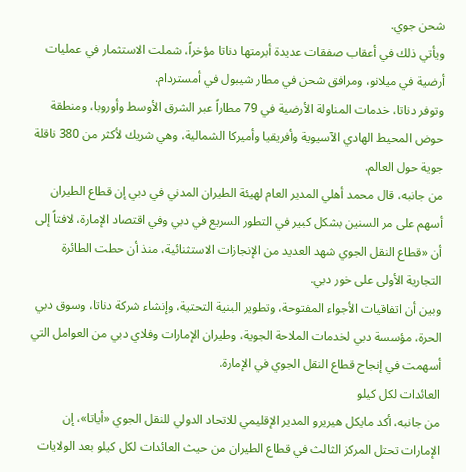شحن جوي.
ويأتي ذلك في أعقاب صفقات عديدة أبرمتها دناتا مؤخراً، شملت الاستثمار في عمليات أرضية في ميلانو، ومرافق شحن في مطار شيبول في أمستردام.
وتوفر دناتا، خدمات المناولة الأرضية في 79 مطاراً عبر الشرق الأوسط وأوروبا، ومنطقة حوض المحيط الهادي الآسيوية وأفريقيا وأميركا الشمالية، وهي شريك لأكثر من 380 ناقلة جوية حول العالم.
من جانبه، قال محمد أهلي المدير العام لهيئة الطيران المدني في دبي إن قطاع الطيران أسهم على مر السنين بشكل كبير في التطور السريع في دبي وفي اقتصاد الإمارة، لافتاً إلى أن «قطاع النقل الجوي شهد العديد من الإنجازات الاستثنائية، منذ أن حطت الطائرة التجارية الأولى على خور دبي.
وبين أن اتفاقيات الأجواء المفتوحة، وتطوير البنية التحتية، وإنشاء شركة دناتا، وسوق دبي الحرة، مؤسسة دبي لخدمات الملاحة الجوية، وطيران الإمارات وفلاي دبي من العوامل التي أسهمت في إنجاح قطاع النقل الجوي في الإمارة.
العائدات لكل كيلو
من جانبه، أكد مايكل هيريرو المدير الإقليمي للاتحاد الدولي للنقل الجوي «أياتا»، إن الإمارات تحتل المركز الثالث في قطاع الطيران من حيث العائدات لكل كيلو بعد الولايات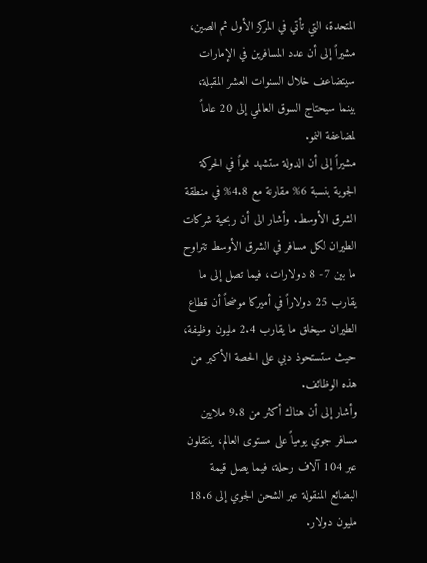المتحدة، التي تأتي في المركز الأول ثم الصين، مشيراً إلى أن عدد المسافرين في الإمارات سيتضاعف خلال السنوات العشر المقبلة، بينما سيحتاج السوق العالمي إلى 20 عاماً لمضاعفة النمو.
مشيراً إلى أن الدولة ستشهد نمواً في الحركة الجوية بنسبة 6% مقارنة مع 4.8% في منطقة الشرق الأوسط. وأشار الى أن ربحية شركات الطيران لكل مسافر في الشرق الأوسط تتراوح ما بين 7- 8 دولارات، فيما تصل إلى ما يقارب 25 دولاراً في أميركا موضحاً أن قطاع الطيران سيخلق ما يقارب 2.4 مليون وظيفة، حيث ستستحوذ دبي على الحصة الأكبر من هذه الوظائف.
وأشار إلى أن هناك أكثر من 9.8 ملايين مسافر جوي يومياً على مستوى العالم، ينتقلون عبر 104 آلاف رحلة، فيما يصل قيمة البضائع المنقولة عبر الشحن الجوي إلى 18.6 مليون دولار.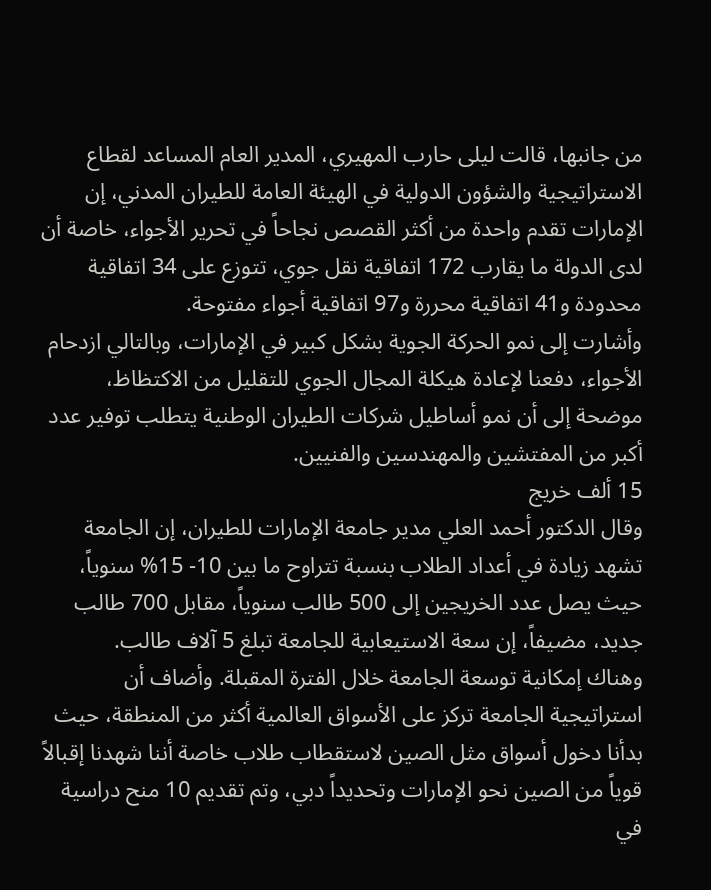من جانبها، قالت ليلى حارب المهيري، المدير العام المساعد لقطاع الاستراتيجية والشؤون الدولية في الهيئة العامة للطيران المدني، إن الإمارات تقدم واحدة من أكثر القصص نجاحاً في تحرير الأجواء، خاصة أن لدى الدولة ما يقارب 172 اتفاقية نقل جوي، تتوزع على 34 اتفاقية محدودة و41 اتفاقية محررة و97 اتفاقية أجواء مفتوحة.
وأشارت إلى نمو الحركة الجوية بشكل كبير في الإمارات، وبالتالي ازدحام الأجواء، دفعنا لإعادة هيكلة المجال الجوي للتقليل من الاكتظاظ، موضحة إلى أن نمو أساطيل شركات الطيران الوطنية يتطلب توفير عدد أكبر من المفتشين والمهندسين والفنيين.
15 ألف خريج
وقال الدكتور أحمد العلي مدير جامعة الإمارات للطيران، إن الجامعة تشهد زيادة في أعداد الطلاب بنسبة تتراوح ما بين 10- 15% سنوياً، حيث يصل عدد الخريجين إلى 500 طالب سنوياً، مقابل 700 طالب جديد، مضيفاً، إن سعة الاستيعابية للجامعة تبلغ 5 آلاف طالب.
وهناك إمكانية توسعة الجامعة خلال الفترة المقبلة. وأضاف أن استراتيجية الجامعة تركز على الأسواق العالمية أكثر من المنطقة، حيث بدأنا دخول أسواق مثل الصين لاستقطاب طلاب خاصة أننا شهدنا إقبالاً قوياً من الصين نحو الإمارات وتحديداً دبي، وتم تقديم 10 منح دراسية في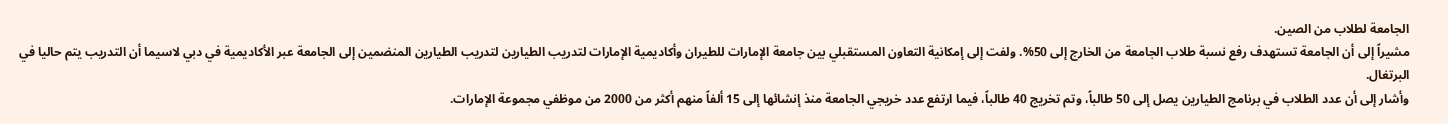الجامعة لطلاب من الصين.
مشيراً إلى أن الجامعة تستهدف رفع نسبة طلاب الجامعة من الخارج إلى 50%. ولفت إلى إمكانية التعاون المستقبلي بين جامعة الإمارات للطيران وأكاديمية الإمارات لتدريب الطيارين لتدريب الطيارين المنضمين إلى الجامعة عبر الأكاديمية في دبي لاسيما أن التدريب يتم حاليا في البرتغال.
وأشار إلى أن عدد الطلاب في برنامج الطيارين يصل إلى 50 طالباً، وتم تخريج 40 طالباً، فيما ارتفع عدد خريجي الجامعة منذ إنشائها إلى 15 ألفاً منهم أكثر من 2000 من موظفي مجموعة الإمارات.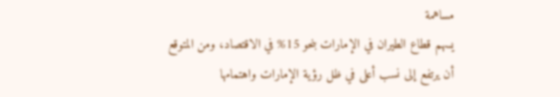مساهمة
يسهم قطاع الطيران في الإمارات بنحو 15% في الاقتصاد، ومن المتوقع أن يرتفع إلى نسب أعلى في ظل رؤية الإمارات واهتمامها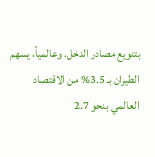بتنويع مصادر الدخل. وعالمياً، يسهم الطيران بـ 3.5% من الاقتصاد العالمي بنحو 2.7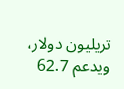تريليون دولار، ويدعم 62.7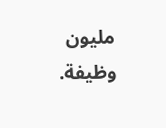مليون وظيفة.